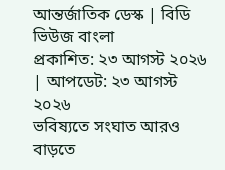আন্তর্জাতিক ডেস্ক | বিডি ভিউজ বাংলা
প্রকাশিত: ২৩ আগস্ট ২০২৬ | আপডেট: ২৩ আগস্ট ২০২৬
ভবিষ্যতে সংঘাত আরও বাড়তে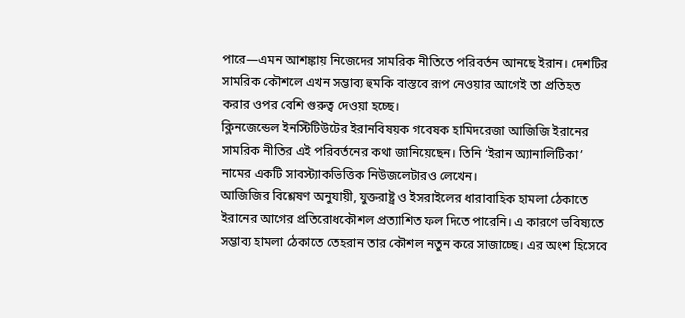পারে—এমন আশঙ্কায় নিজেদের সামরিক নীতিতে পরিবর্তন আনছে ইরান। দেশটির সামরিক কৌশলে এখন সম্ভাব্য হুমকি বাস্তবে রূপ নেওয়ার আগেই তা প্রতিহত করার ওপর বেশি গুরুত্ব দেওয়া হচ্ছে।
ক্লিনজেন্ডেল ইনস্টিটিউটের ইরানবিষয়ক গবেষক হামিদরেজা আজিজি ইরানের সামরিক নীতির এই পরিবর্তনের কথা জানিয়েছেন। তিনি ‘ইরান অ্যানালিটিকা’ নামের একটি সাবস্ট্যাকভিত্তিক নিউজলেটারও লেখেন।
আজিজির বিশ্লেষণ অনুযায়ী, যুক্তরাষ্ট্র ও ইসরাইলের ধারাবাহিক হামলা ঠেকাতে ইরানের আগের প্রতিরোধকৌশল প্রত্যাশিত ফল দিতে পারেনি। এ কারণে ভবিষ্যতে সম্ভাব্য হামলা ঠেকাতে তেহরান তার কৌশল নতুন করে সাজাচ্ছে। এর অংশ হিসেবে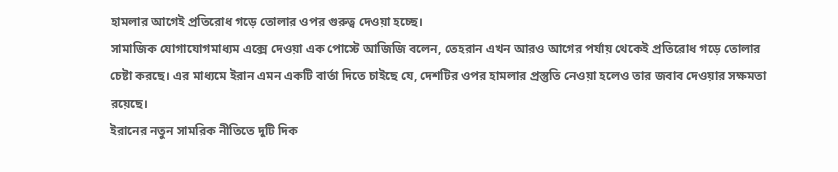হামলার আগেই প্রতিরোধ গড়ে তোলার ওপর গুরুত্ব দেওয়া হচ্ছে।
সামাজিক যোগাযোগমাধ্যম এক্সে দেওয়া এক পোস্টে আজিজি বলেন, তেহরান এখন আরও আগের পর্যায় থেকেই প্রতিরোধ গড়ে তোলার চেষ্টা করছে। এর মাধ্যমে ইরান এমন একটি বার্তা দিতে চাইছে যে, দেশটির ওপর হামলার প্রস্তুতি নেওয়া হলেও তার জবাব দেওয়ার সক্ষমতা রয়েছে।
ইরানের নতুন সামরিক নীতিতে দুটি দিক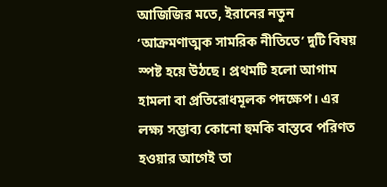আজিজির মতে, ইরানের নতুন ‘আক্রমণাত্মক সামরিক নীতিতে’ দুটি বিষয় স্পষ্ট হয়ে উঠছে। প্রথমটি হলো আগাম হামলা বা প্রতিরোধমূলক পদক্ষেপ। এর লক্ষ্য সম্ভাব্য কোনো হুমকি বাস্তবে পরিণত হওয়ার আগেই তা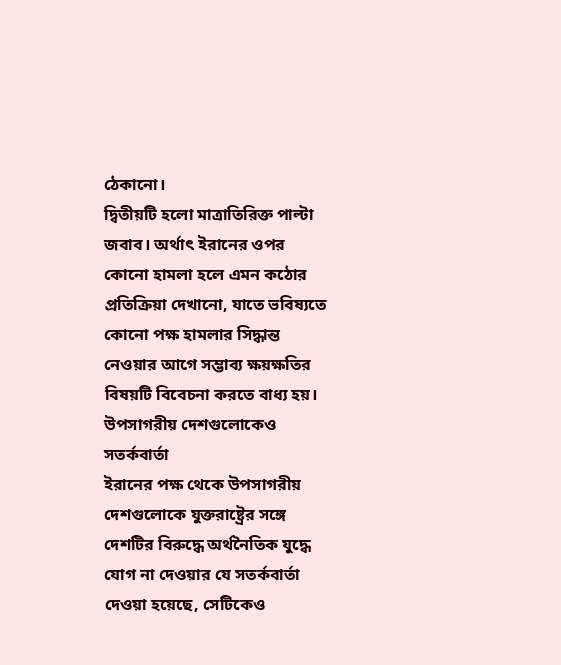ঠেকানো।
দ্বিতীয়টি হলো মাত্রাতিরিক্ত পাল্টা জবাব। অর্থাৎ ইরানের ওপর কোনো হামলা হলে এমন কঠোর প্রতিক্রিয়া দেখানো, যাতে ভবিষ্যতে কোনো পক্ষ হামলার সিদ্ধান্ত নেওয়ার আগে সম্ভাব্য ক্ষয়ক্ষতির বিষয়টি বিবেচনা করতে বাধ্য হয়।
উপসাগরীয় দেশগুলোকেও সতর্কবার্তা
ইরানের পক্ষ থেকে উপসাগরীয় দেশগুলোকে যুক্তরাষ্ট্রের সঙ্গে দেশটির বিরুদ্ধে অর্থনৈতিক যুদ্ধে যোগ না দেওয়ার যে সতর্কবার্তা দেওয়া হয়েছে, সেটিকেও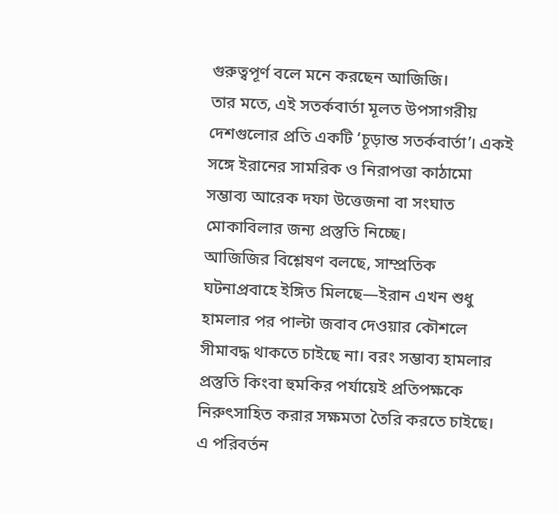গুরুত্বপূর্ণ বলে মনে করছেন আজিজি।
তার মতে, এই সতর্কবার্তা মূলত উপসাগরীয় দেশগুলোর প্রতি একটি ‘চূড়ান্ত সতর্কবার্তা’। একই সঙ্গে ইরানের সামরিক ও নিরাপত্তা কাঠামো সম্ভাব্য আরেক দফা উত্তেজনা বা সংঘাত মোকাবিলার জন্য প্রস্তুতি নিচ্ছে।
আজিজির বিশ্লেষণ বলছে, সাম্প্রতিক ঘটনাপ্রবাহে ইঙ্গিত মিলছে—ইরান এখন শুধু হামলার পর পাল্টা জবাব দেওয়ার কৌশলে সীমাবদ্ধ থাকতে চাইছে না। বরং সম্ভাব্য হামলার প্রস্তুতি কিংবা হুমকির পর্যায়েই প্রতিপক্ষকে নিরুৎসাহিত করার সক্ষমতা তৈরি করতে চাইছে।
এ পরিবর্তন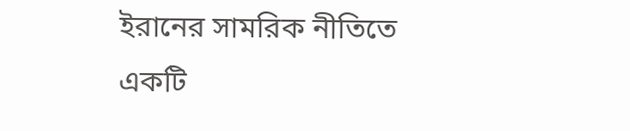ইরানের সামরিক নীতিতে একটি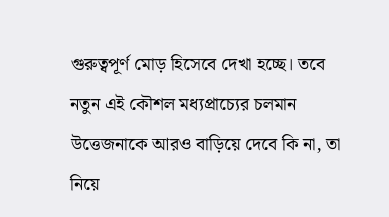গুরুত্বপূর্ণ মোড় হিসেবে দেখা হচ্ছে। তবে নতুন এই কৌশল মধ্যপ্রাচ্যের চলমান উত্তেজনাকে আরও বাড়িয়ে দেবে কি না, তা নিয়ে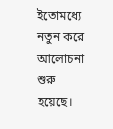ইতোমধ্যে নতুন করে আলোচনা শুরু হয়েছে।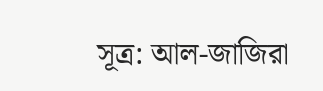সূত্র: আল-জাজিরা